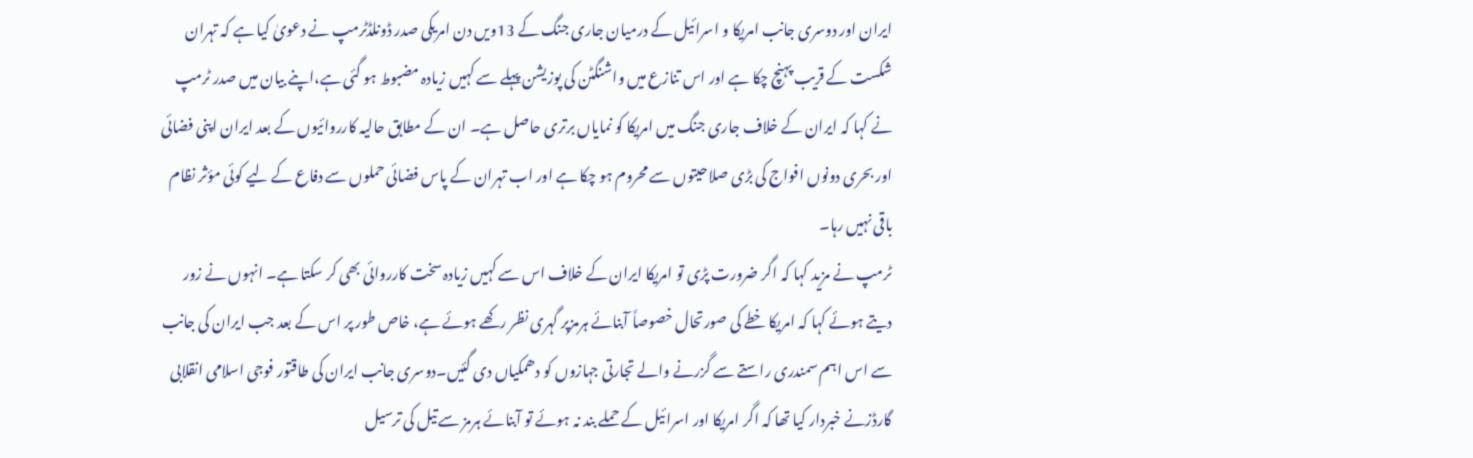ایران اور دوسری جانب امریکا و اسرائیل کے درمیان جاری جنگ کے 13ویں دن امریکی صدر ڈونلڈٹرمپ نے دعویٰ کیا ہے کہ تہران شکست کے قریب پہنچ چکا ہے اور اس تنازع میں واشنگٹن کی پوزیشن پہلے سے کہیں زیادہ مضبوط ہو گئی ہے،اپنے بیان میں صدر ٹرمپ نے کہا کہ ایران کے خلاف جاری جنگ میں امریکا کو نمایاں برتری حاصل ہے۔ ان کے مطابق حالیہ کارروائیوں کے بعد ایران اپنی فضائی اور بحری دونوں افواج کی بڑی صلاحیتوں سے محروم ہو چکا ہے اور اب تہران کے پاس فضائی حملوں سے دفاع کے لیے کوئی مؤثر نظام باقی نہیں رہا۔
ٹرمپ نے مزید کہا کہ اگر ضرورت پڑی تو امریکا ایران کے خلاف اس سے کہیں زیادہ سخت کارروائی بھی کر سکتا ہے۔ انہوں نے زور دیتے ہوئے کہا کہ امریکا خطے کی صورتحال خصوصاً آبنائے ہرمزپر گہری نظر رکھے ہوئے ہے، خاص طور پر اس کے بعد جب ایران کی جانب سے اس اہم سمندری راستے سے گزرنے والے تجارتی جہازوں کو دھمکیاں دی گئیں۔دوسری جانب ایران کی طاقتور فوجی اسلامی انقلابی گارڈزنے خبردار کیا تھا کہ اگر امریکا اور اسرائیل کے حملے بند نہ ہوئے تو آبنائے ہرمز سے تیل کی ترسیل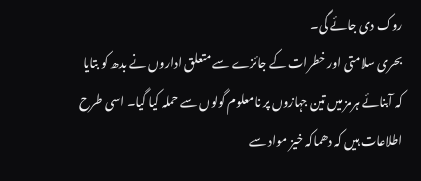روک دی جائے گی۔
بحری سلامتی اور خطرات کے جائزے سے متعلق اداروں نے بدھ کو بتایا کہ آبنائے ہرمز میں تین جہازوں پر نامعلوم گولوں سے حملہ کیا گیا۔ اسی طرح اطلاعات ہیں کہ دھماکہ خیز مواد سے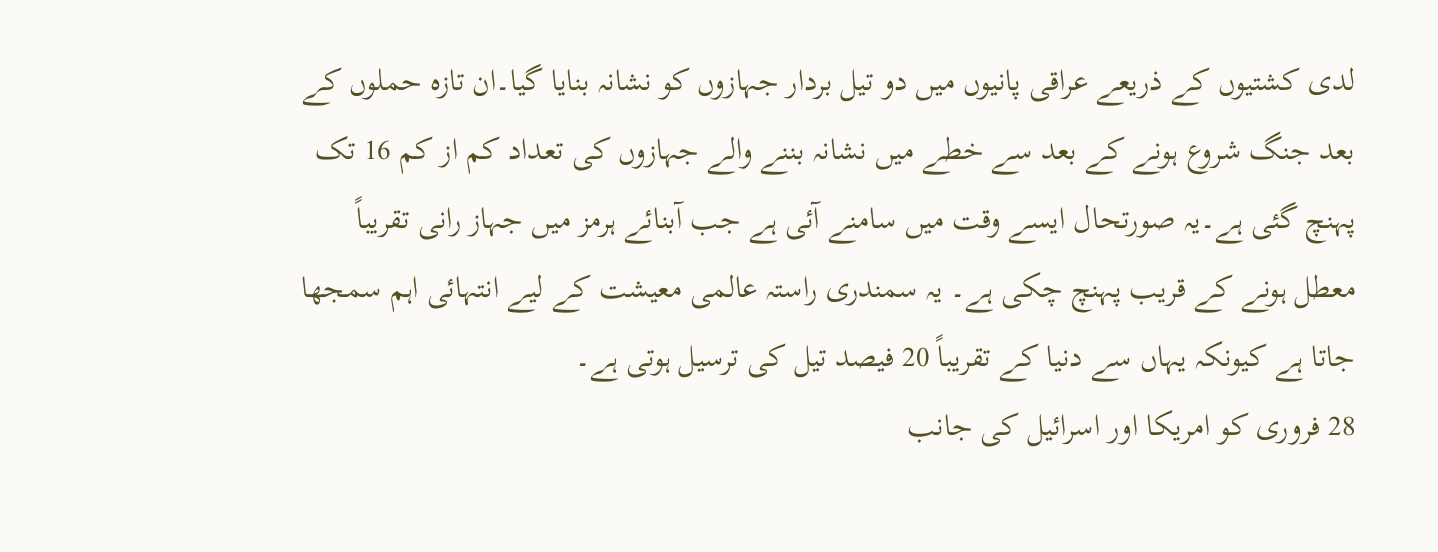لدی کشتیوں کے ذریعے عراقی پانیوں میں دو تیل بردار جہازوں کو نشانہ بنایا گیا۔ان تازہ حملوں کے بعد جنگ شروع ہونے کے بعد سے خطے میں نشانہ بننے والے جہازوں کی تعداد کم از کم 16 تک پہنچ گئی ہے۔یہ صورتحال ایسے وقت میں سامنے آئی ہے جب آبنائے ہرمز میں جہاز رانی تقریباً معطل ہونے کے قریب پہنچ چکی ہے۔ یہ سمندری راستہ عالمی معیشت کے لیے انتہائی اہم سمجھا جاتا ہے کیونکہ یہاں سے دنیا کے تقریباً 20 فیصد تیل کی ترسیل ہوتی ہے۔
28 فروری کو امریکا اور اسرائیل کی جانب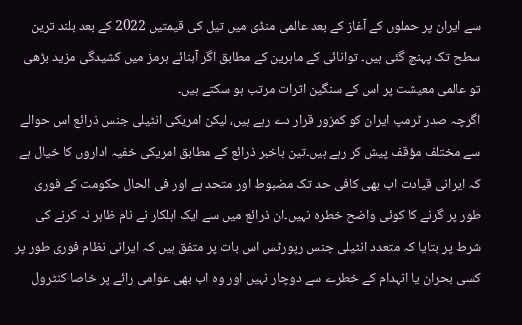سے ایران پر حملوں کے آغاز کے بعد عالمی منڈی میں تیل کی قیمتیں 2022 کے بعد بلند ترین سطح تک پہنچ گئی ہیں۔ توانائی کے ماہرین کے مطابق اگر آبنائے ہرمز میں کشیدگی مزید بڑھی تو عالمی معیشت پر اس کے سنگین اثرات مرتب ہو سکتے ہیں۔
اگرچہ صدر ٹرمپ ایران کو کمزور قرار دے رہے ہیں، لیکن امریکی انٹیلی جنس ذرائع اس حوالے سے مختلف مؤقف پیش کر رہے ہیں۔تین باخبر ذرائع کے مطابق امریکی خفیہ اداروں کا خیال ہے کہ ایرانی قیادت اب بھی کافی حد تک مضبوط اور متحد ہے اور فی الحال حکومت کے فوری طور پر گرنے کا کوئی واضح خطرہ نہیں۔ان ذرائع میں سے ایک اہلکار نے نام ظاہر نہ کرنے کی شرط پر بتایا کہ متعدد انٹیلی جنس رپورٹس اس بات پر متفق ہیں کہ ایرانی نظام فوری طور پر کسی بحران یا انہدام کے خطرے سے دوچار نہیں اور وہ اب بھی عوامی رائے پر خاصا کنٹرول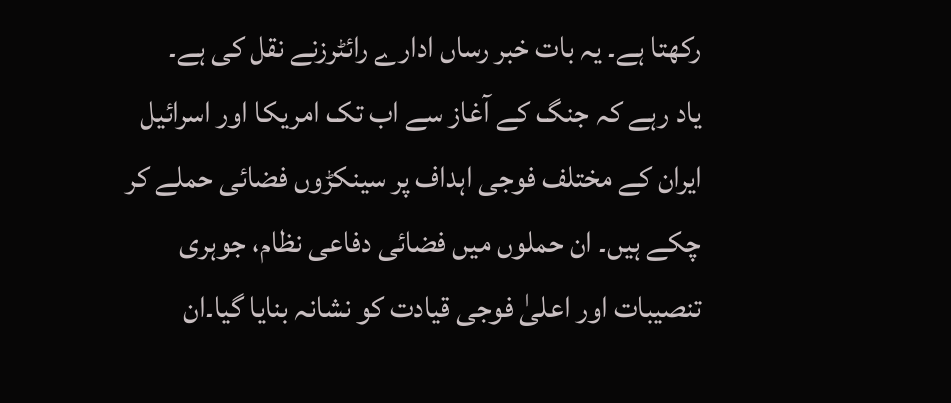رکھتا ہے۔ یہ بات خبر رساں ادارے رائٹرزنے نقل کی ہے۔
یاد رہے کہ جنگ کے آغاز سے اب تک امریکا اور اسرائیل ایران کے مختلف فوجی اہداف پر سینکڑوں فضائی حملے کر چکے ہیں۔ ان حملوں میں فضائی دفاعی نظام، جوہری تنصیبات اور اعلیٰ فوجی قیادت کو نشانہ بنایا گیا۔ان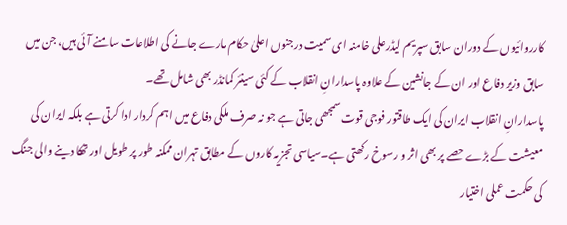کارروائیوں کے دوران سابق سپریم لیڈرعلی خامنہ ای سمیت درجنوں اعلیٰ حکام مارے جانے کی اطلاعات سامنے آئی ہیں، جن میں سابق وزیر دفاع اور ان کے جانشین کے علاوہ پاسدارانِ انقلاب کے کئی سینئر کمانڈر بھی شامل تھے۔
پاسدارانِ انقلاب ایران کی ایک طاقتور فوجی قوت سمجھی جاتی ہے جو نہ صرف ملکی دفاع میں اہم کردار ادا کرتی ہے بلکہ ایران کی معیشت کے بڑے حصے پر بھی اثر و رسوخ رکھتی ہے۔سیاسی تجزیہ کاروں کے مطابق تہران ممکنہ طور پر طویل اور تھکا دینے والی جنگ کی حکمت عملی اختیار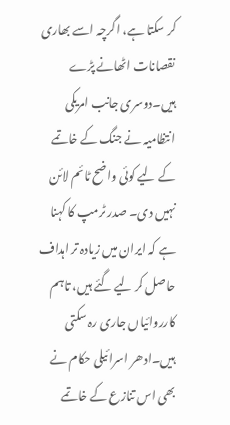کر سکتا ہے، اگرچہ اسے بھاری نقصانات اٹھانے پڑے ہیں۔دوسری جانب امریکی انتظامیہ نے جنگ کے خاتمے کے لیے کوئی واضح ٹائم لائن نہیں دی۔ صدر ٹرمپ کا کہنا ہے کہ ایران میں زیادہ تر اہداف حاصل کر لیے گئے ہیں، تاہم کارروائیاں جاری رہ سکتی ہیں۔ادھر اسرائیلی حکام نے بھی اس تنازع کے خاتمے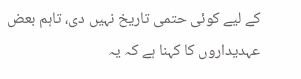کے لیے کوئی حتمی تاریخ نہیں دی، تاہم بعض عہدیداروں کا کہنا ہے کہ یہ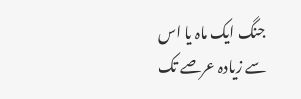جنگ ایک ماہ یا اس سے زیادہ عرصے تک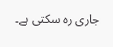جاری رہ سکتی ہے۔